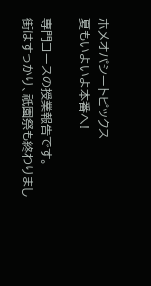ホメオパシートピックス
夏もいよいよ本番へ!

専門コースの授業報告です。
街はすっかり、祇園祭も終わりまし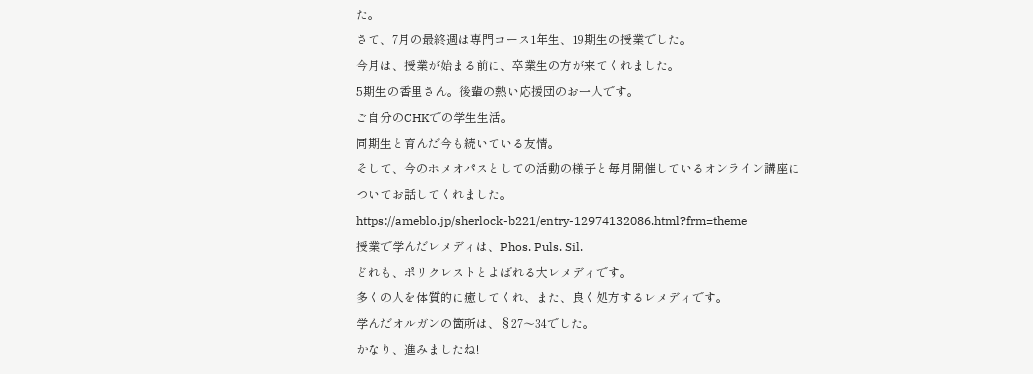た。
さて、7月の最終週は専門コース1年生、19期生の授業でした。
今月は、授業が始まる前に、卒業生の方が来てくれました。
5期生の香里さん。後輩の熱い応援団のお一人です。
ご自分のCHKでの学生生活。
同期生と育んだ今も続いている友情。
そして、今のホメオパスとしての活動の様子と毎月開催しているオンライン講座についてお話してくれました。
https://ameblo.jp/sherlock-b221/entry-12974132086.html?frm=theme
授業で学んだレメディは、Phos. Puls. Sil.
どれも、ポリクレストとよばれる大レメディです。
多くの人を体質的に癒してくれ、また、良く処方するレメディです。
学んだオルガンの箇所は、§27〜34でした。
かなり、進みましたね!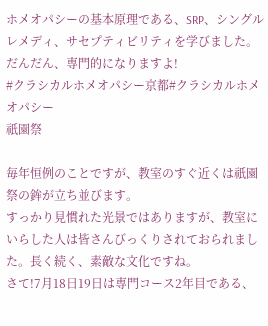ホメオパシーの基本原理である、SRP、シングルレメディ、サセプティビリティを学びました。
だんだん、専門的になりますよ!
#クラシカルホメオパシー京都#クラシカルホメオパシー
祇園祭

毎年恒例のことですが、教室のすぐ近くは祇園祭の鉾が立ち並びます。
すっかり見慣れた光景ではありますが、教室にいらした人は皆さんびっくりされておられました。長く続く、素敵な文化ですね。
さて!7月18日19日は専門コース2年目である、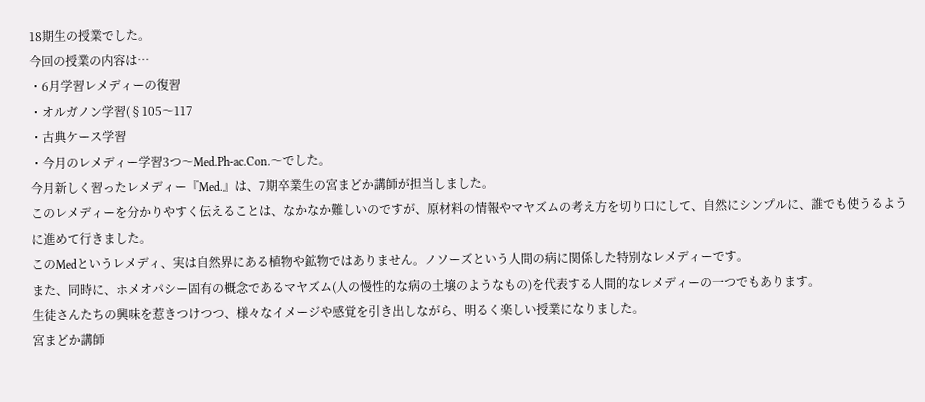18期生の授業でした。
今回の授業の内容は…
・6月学習レメディーの復習
・オルガノン学習(§105〜117
・古典ケース学習
・今月のレメディー学習3つ〜Med.Ph-ac.Con.〜でした。
今月新しく習ったレメディー『Med.』は、7期卒業生の宮まどか講師が担当しました。
このレメディーを分かりやすく伝えることは、なかなか難しいのですが、原材料の情報やマヤズムの考え方を切り口にして、自然にシンプルに、誰でも使うるように進めて行きました。
このMedというレメディ、実は自然界にある植物や鉱物ではありません。ノソーズという人間の病に関係した特別なレメディーです。
また、同時に、ホメオパシー固有の概念であるマヤズム(人の慢性的な病の土壌のようなもの)を代表する人間的なレメディーの一つでもあります。
生徒さんたちの興味を惹きつけつつ、様々なイメージや感覚を引き出しながら、明るく楽しい授業になりました。
宮まどか講師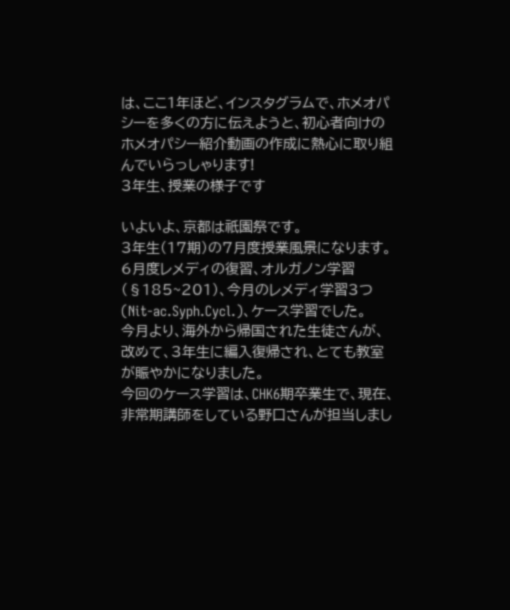は、ここ1年ほど、インスタグラムで、ホメオパシーを多くの方に伝えようと、初心者向けのホメオパシー紹介動画の作成に熱心に取り組んでいらっしゃります!
3年生、授業の様子です

いよいよ、京都は祇園祭です。
3年生(17期)の7月度授業風景になります。6月度レメディの復習、オルガノン学習(§185~201)、今月のレメディ学習3つ(Nit-ac.Syph.Cycl.)、ケース学習でした。
今月より、海外から帰国された生徒さんが、改めて、3年生に編入復帰され、とても教室が賑やかになりました。
今回のケース学習は、CHK6期卒業生で、現在、非常期講師をしている野口さんが担当しまし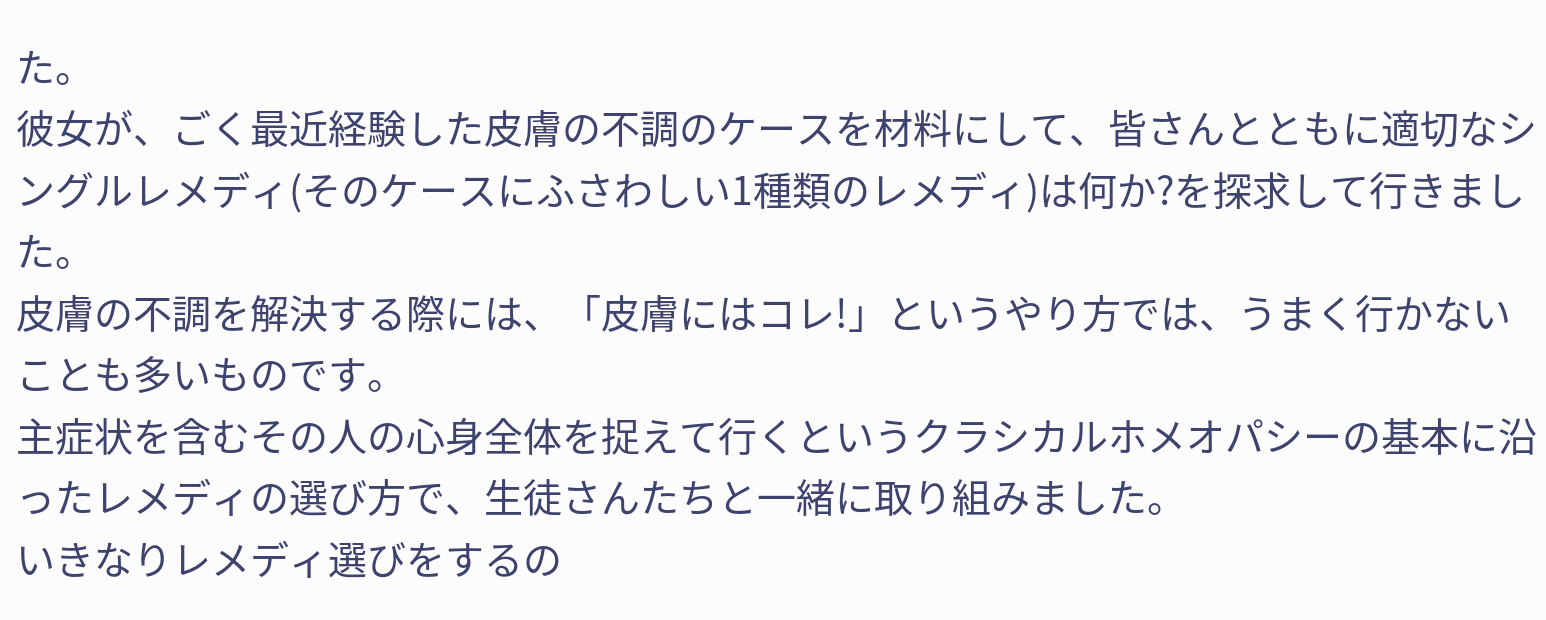た。
彼女が、ごく最近経験した皮膚の不調のケースを材料にして、皆さんとともに適切なシングルレメディ(そのケースにふさわしい1種類のレメディ)は何か?を探求して行きました。
皮膚の不調を解決する際には、「皮膚にはコレ!」というやり方では、うまく行かないことも多いものです。
主症状を含むその人の心身全体を捉えて行くというクラシカルホメオパシーの基本に沿ったレメディの選び方で、生徒さんたちと一緒に取り組みました。
いきなりレメディ選びをするの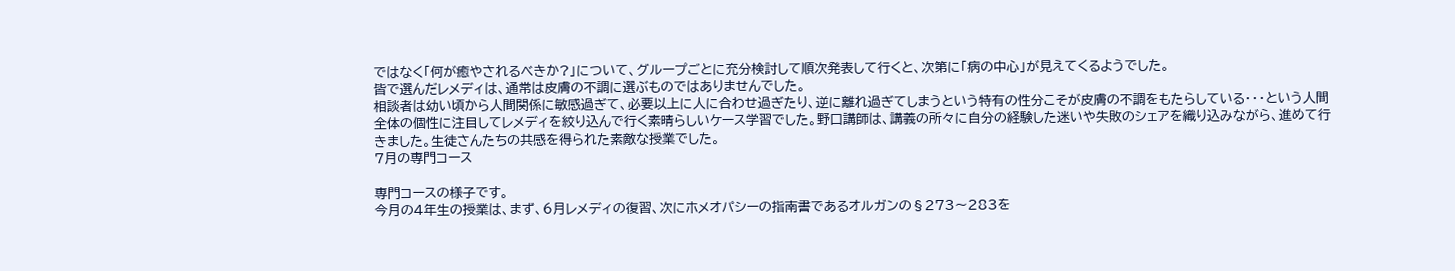ではなく「何が癒やされるべきか?」について、グループごとに充分検討して順次発表して行くと、次第に「病の中心」が見えてくるようでした。
皆で選んだレメディは、通常は皮膚の不調に選ぶものではありませんでした。
相談者は幼い頃から人間関係に敏感過ぎて、必要以上に人に合わせ過ぎたり、逆に離れ過ぎてしまうという特有の性分こそが皮膚の不調をもたらしている・・・という人間全体の個性に注目してレメディを絞り込んで行く素晴らしいケース学習でした。野口講師は、講義の所々に自分の経験した迷いや失敗のシェアを織り込みながら、進めて行きました。生徒さんたちの共感を得られた素敵な授業でした。
7月の専門コース

専門コースの様子です。
今月の4年生の授業は、まず、6月レメディの復習、次にホメオパシーの指南書であるオルガンの§273〜283を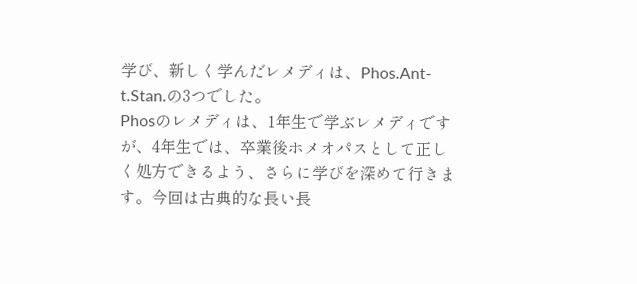学び、新しく学んだレメディは、Phos.Ant-t.Stan.の3つでした。
Phosのレメディは、1年生で学ぶレメディですが、4年生では、卒業後ホメオパスとして正しく処方できるよう、さらに学びを深めて行きます。今回は古典的な長い長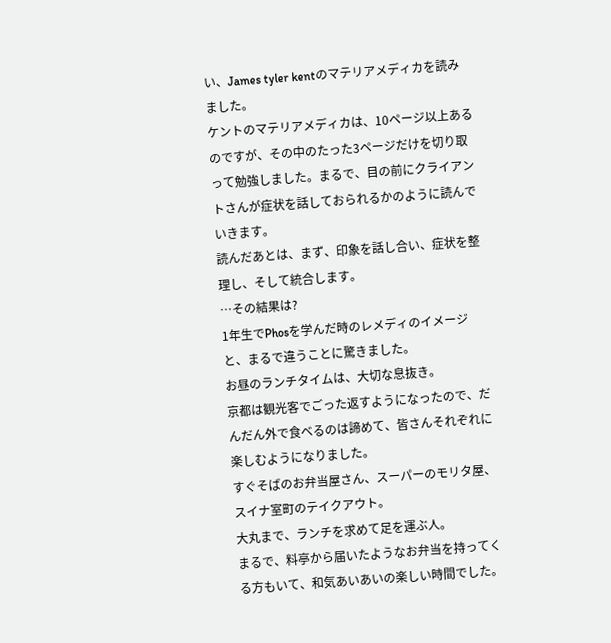い、James tyler kentのマテリアメディカを読みました。
ケントのマテリアメディカは、10ページ以上あるのですが、その中のたった3ページだけを切り取って勉強しました。まるで、目の前にクライアントさんが症状を話しておられるかのように読んでいきます。
読んだあとは、まず、印象を話し合い、症状を整理し、そして統合します。
…その結果は?
1年生でPhosを学んだ時のレメディのイメージと、まるで違うことに驚きました。
お昼のランチタイムは、大切な息抜き。
京都は観光客でごった返すようになったので、だんだん外で食べるのは諦めて、皆さんそれぞれに楽しむようになりました。
すぐそばのお弁当屋さん、スーパーのモリタ屋、スイナ室町のテイクアウト。
大丸まで、ランチを求めて足を運ぶ人。
まるで、料亭から届いたようなお弁当を持ってくる方もいて、和気あいあいの楽しい時間でした。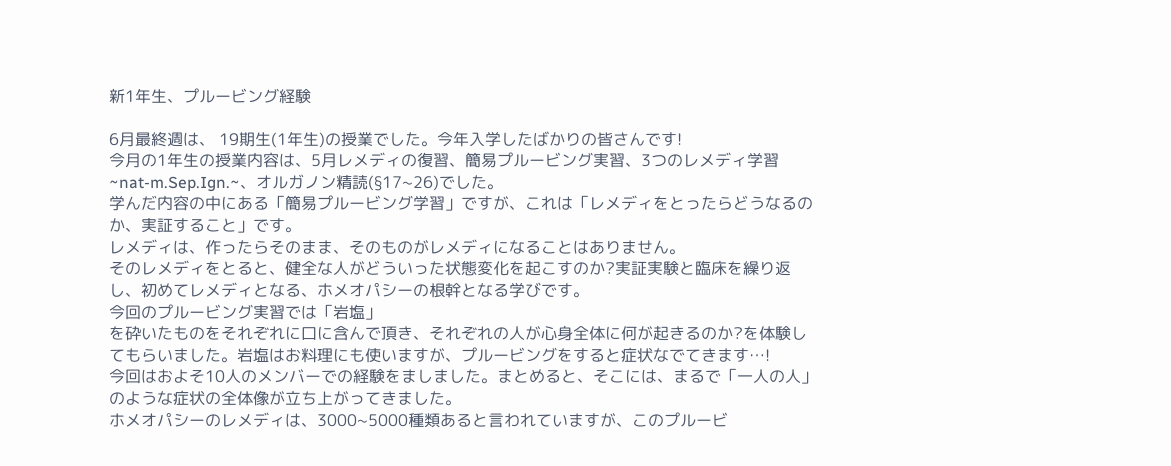新1年生、プルービング経験

6月最終週は、 19期生(1年生)の授業でした。今年入学したばかりの皆さんです!
今月の1年生の授業内容は、5月レメディの復習、簡易プルービング実習、3つのレメディ学習~nat-m.Sep.Ign.~、オルガノン精読(§17~26)でした。
学んだ内容の中にある「簡易プルービング学習」ですが、これは「レメディをとったらどうなるのか、実証すること」です。
レメディは、作ったらそのまま、そのものがレメディになることはありません。
そのレメディをとると、健全な人がどういった状態変化を起こすのか?実証実験と臨床を繰り返し、初めてレメディとなる、ホメオパシーの根幹となる学びです。
今回のプルービング実習では「岩塩」
を砕いたものをそれぞれに口に含んで頂き、それぞれの人が心身全体に何が起きるのか?を体験してもらいました。岩塩はお料理にも使いますが、プルービングをすると症状なでてきます…!
今回はおよそ10人のメンバーでの経験をましました。まとめると、そこには、まるで「一人の人」のような症状の全体像が立ち上がってきました。
ホメオパシーのレメディは、3000~5000種類あると言われていますが、このプルービ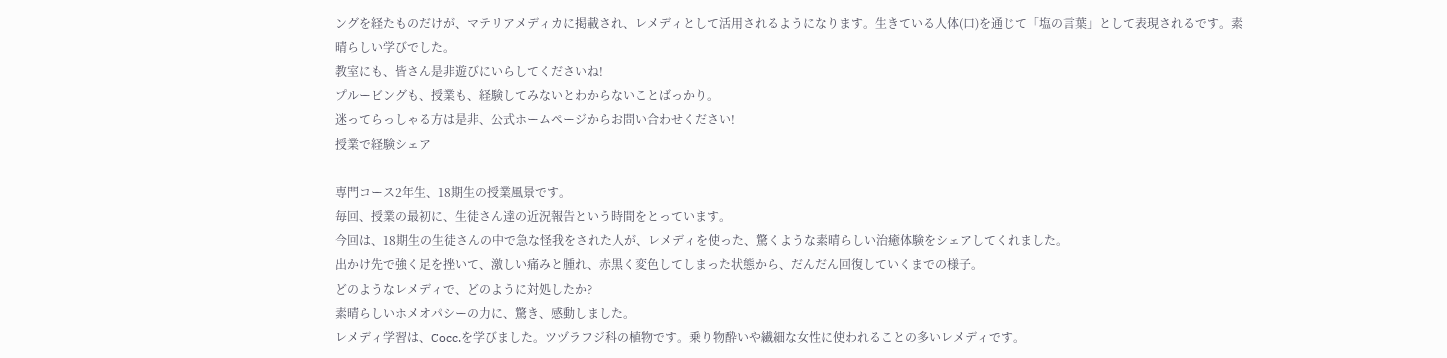ングを経たものだけが、マテリアメディカに掲載され、レメディとして活用されるようになります。生きている人体(口)を通じて「塩の言葉」として表現されるです。素晴らしい学びでした。
教室にも、皆さん是非遊びにいらしてくださいね!
プルービングも、授業も、経験してみないとわからないことばっかり。
迷ってらっしゃる方は是非、公式ホームページからお問い合わせください!
授業で経験シェア

専門コース2年生、18期生の授業風景です。
毎回、授業の最初に、生徒さん達の近況報告という時間をとっています。
今回は、18期生の生徒さんの中で急な怪我をされた人が、レメディを使った、驚くような素晴らしい治癒体験をシェアしてくれました。
出かけ先で強く足を挫いて、激しい痛みと腫れ、赤黒く変色してしまった状態から、だんだん回復していくまでの様子。
どのようなレメディで、どのように対処したか?
素晴らしいホメオパシーの力に、驚き、感動しました。
レメディ学習は、Cocc.を学びました。ツヅラフジ科の植物です。乗り物酔いや繊細な女性に使われることの多いレメディです。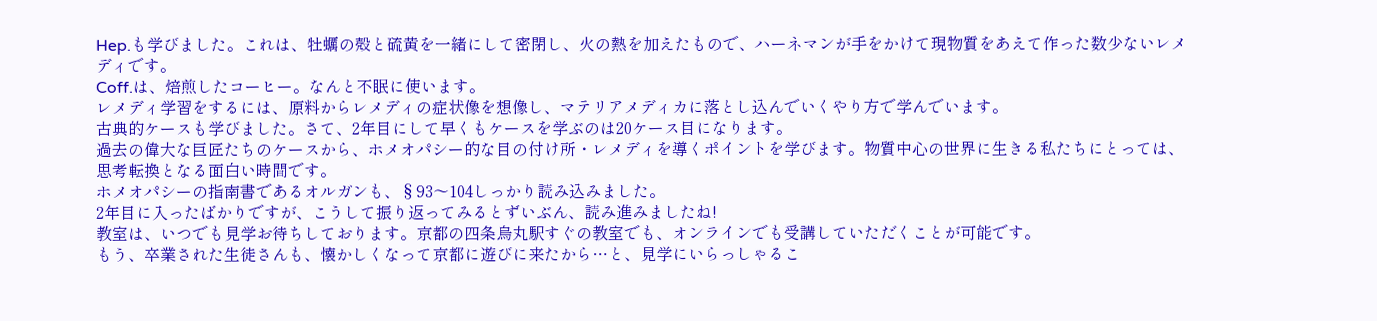Hep.も学びました。これは、牡蠣の殻と硫黄を一緒にして密閉し、火の熱を加えたもので、ハーネマンが手をかけて現物質をあえて作った数少ないレメディです。
Coff.は、焙煎したコーヒー。なんと不眠に使います。
レメディ学習をするには、原料からレメディの症状像を想像し、マテリアメディカに落とし込んでいくやり方で学んでいます。
古典的ケースも学びました。さて、2年目にして早くもケースを学ぶのは20ケース目になります。
過去の偉大な巨匠たちのケースから、ホメオパシー的な目の付け所・レメディを導くポイントを学びます。物質中心の世界に生きる私たちにとっては、思考転換となる面白い時間です。
ホメオパシーの指南書であるオルガンも、§93〜104しっかり読み込みました。
2年目に入ったばかりですが、こうして振り返ってみるとずいぶん、読み進みましたね!
教室は、いつでも見学お待ちしております。京都の四条烏丸駅すぐの教室でも、オンラインでも受講していただくことが可能です。
もう、卒業された生徒さんも、懐かしくなって京都に遊びに来たから…と、見学にいらっしゃるこ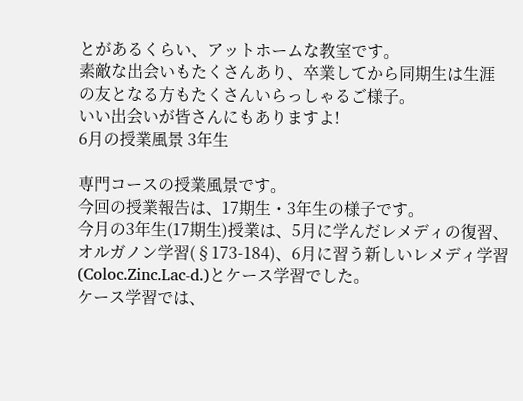とがあるくらい、アットホームな教室です。
素敵な出会いもたくさんあり、卒業してから同期生は生涯の友となる方もたくさんいらっしゃるご様子。
いい出会いが皆さんにもありますよ!
6月の授業風景 3年生

専門コースの授業風景です。
今回の授業報告は、17期生・3年生の様子です。
今月の3年生(17期生)授業は、5月に学んだレメディの復習、オルガノン学習(§173-184)、6月に習う新しいレメディ学習(Coloc.Zinc.Lac-d.)とケース学習でした。
ケース学習では、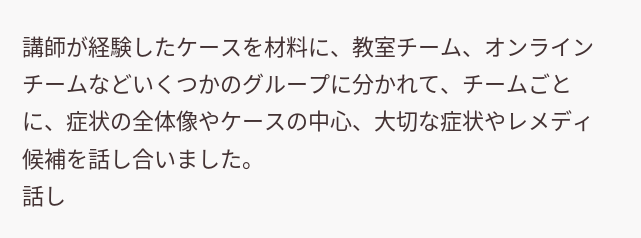講師が経験したケースを材料に、教室チーム、オンラインチームなどいくつかのグループに分かれて、チームごとに、症状の全体像やケースの中心、大切な症状やレメディ候補を話し合いました。
話し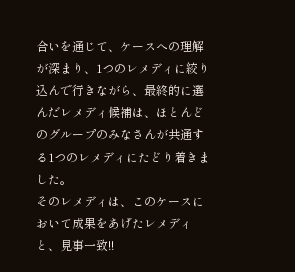合いを通じて、ケースへの理解が深まり、1つのレメディに絞り込んで行きながら、最終的に選んだレメディ候補は、ほとんどのグループのみなさんが共通する1つのレメディにたどり着きました。
そのレメディは、このケースにおいて成果をあげたレメディと、見事一致!!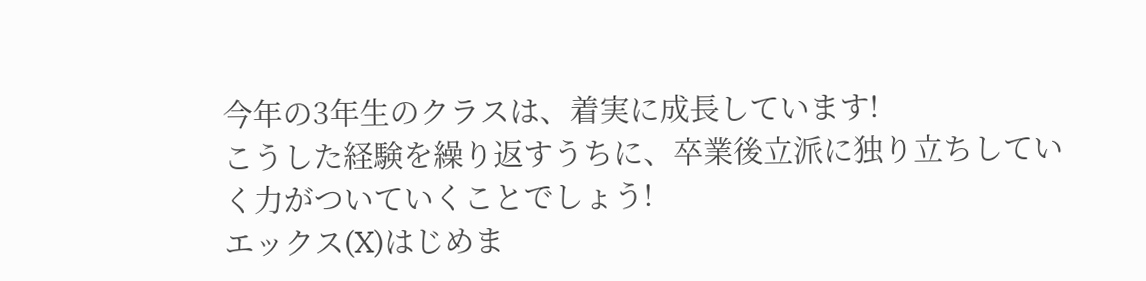今年の3年生のクラスは、着実に成長しています!
こうした経験を繰り返すうちに、卒業後立派に独り立ちしていく力がついていくことでしょう!
エックス(X)はじめま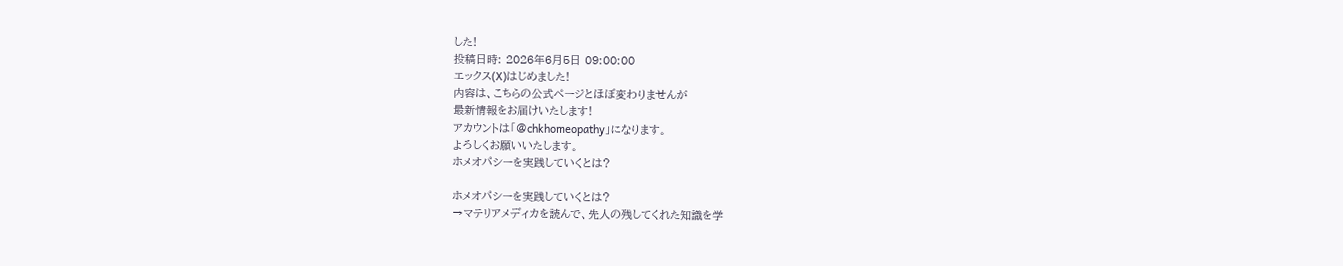した!
投稿日時: 2026年6月5日 09:00:00
エックス(X)はじめました!
内容は、こちらの公式ページとほぼ変わりませんが
最新情報をお届けいたします!
アカウントは「@chkhomeopathy」になります。
よろしくお願いいたします。
ホメオパシーを実践していくとは?

ホメオパシーを実践していくとは?
→マテリアメディカを読んで、先人の残してくれた知識を学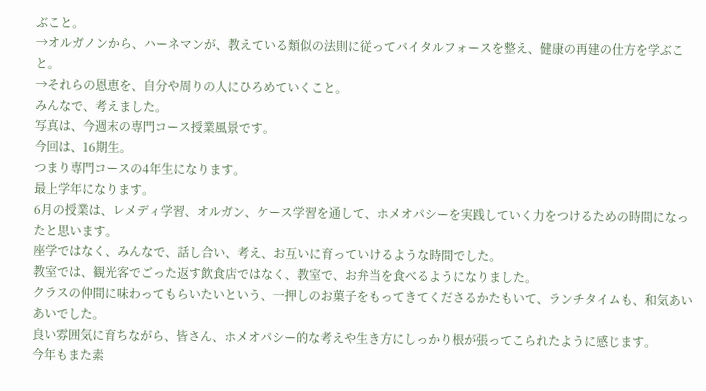ぶこと。
→オルガノンから、ハーネマンが、教えている類似の法則に従ってバイタルフォースを整え、健康の再建の仕方を学ぶこと。
→それらの恩恵を、自分や周りの人にひろめていくこと。
みんなで、考えました。
写真は、今週末の専門コース授業風景です。
今回は、16期生。
つまり専門コースの4年生になります。
最上学年になります。
6月の授業は、レメディ学習、オルガン、ケース学習を通して、ホメオパシーを実践していく力をつけるための時間になったと思います。
座学ではなく、みんなで、話し合い、考え、お互いに育っていけるような時間でした。
教室では、観光客でごった返す飲食店ではなく、教室で、お弁当を食べるようになりました。
クラスの仲間に味わってもらいたいという、一押しのお菓子をもってきてくださるかたもいて、ランチタイムも、和気あいあいでした。
良い雰囲気に育ちながら、皆さん、ホメオパシー的な考えや生き方にしっかり根が張ってこられたように感じます。
今年もまた素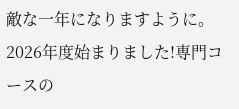敵な一年になりますように。
2026年度始まりました!専門コースの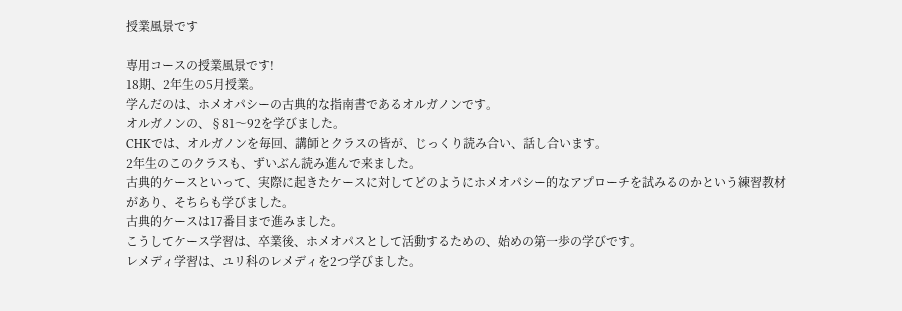授業風景です

専用コースの授業風景です!
18期、2年生の5月授業。
学んだのは、ホメオパシーの古典的な指南書であるオルガノンです。
オルガノンの、§81〜92を学びました。
CHKでは、オルガノンを毎回、講師とクラスの皆が、じっくり読み合い、話し合います。
2年生のこのクラスも、ずいぶん読み進んで来ました。
古典的ケースといって、実際に起きたケースに対してどのようにホメオパシー的なアプローチを試みるのかという練習教材があり、そちらも学びました。
古典的ケースは17番目まで進みました。
こうしてケース学習は、卒業後、ホメオパスとして活動するための、始めの第一歩の学びです。
レメディ学習は、ユリ科のレメディを2つ学びました。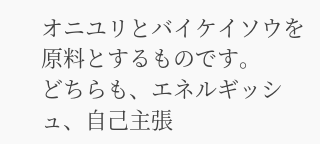オニユリとバイケイソウを原料とするものです。
どちらも、エネルギッシュ、自己主張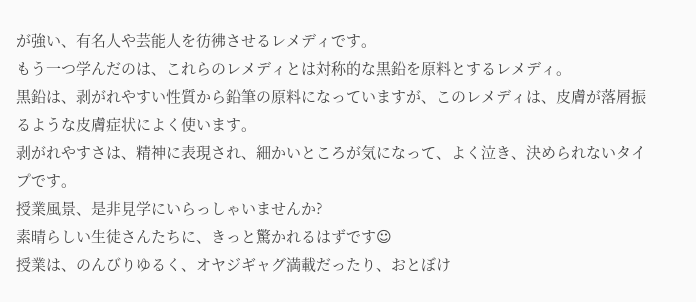が強い、有名人や芸能人を彷彿させるレメディです。
もう一つ学んだのは、これらのレメディとは対称的な黒鉛を原料とするレメディ。
黒鉛は、剥がれやすい性質から鉛筆の原料になっていますが、このレメディは、皮膚が落屑振るような皮膚症状によく使います。
剥がれやすさは、精神に表現され、細かいところが気になって、よく泣き、決められないタイプです。
授業風景、是非見学にいらっしゃいませんか?
素晴らしい生徒さんたちに、きっと驚かれるはずです☺
授業は、のんびりゆるく、オヤジギャグ満載だったり、おとぼけ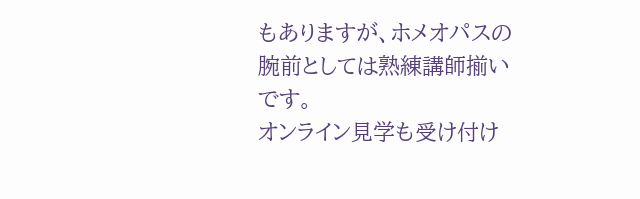もありますが、ホメオパスの腕前としては熟練講師揃いです。
オンライン見学も受け付け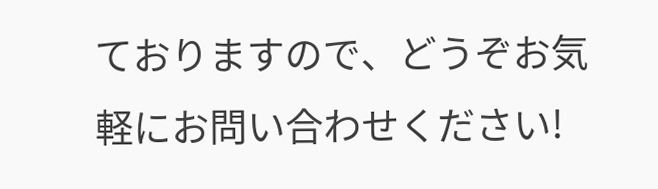ておりますので、どうぞお気軽にお問い合わせください!